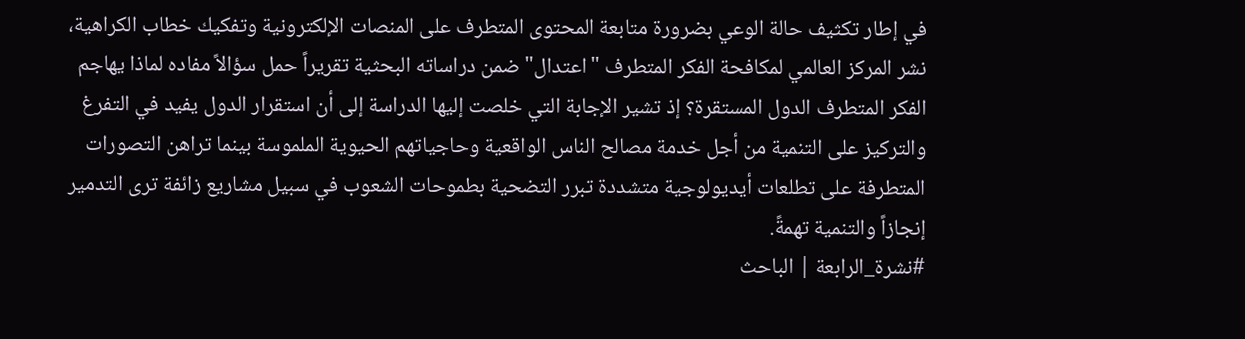في إطار تكثيف حالة الوعي بضرورة متابعة المحتوى المتطرف على المنصات الإلكترونية وتفكيك خطاب الكراهية، نشر المركز العالمي لمكافحة الفكر المتطرف "اعتدال" ضمن دراساته البحثية تقريراً حمل سؤالاً مفاده لماذا يهاجم الفكر المتطرف الدول المستقرة؟ إذ تشير الإجابة التي خلصت إليها الدراسة إلى أن استقرار الدول يفيد في التفرغ والتركيز على التنمية من أجل خدمة مصالح الناس الواقعية وحاجياتهم الحيوية الملموسة بينما تراهن التصورات المتطرفة على تطلعات أيديولوجية متشددة تبرر التضحية بطموحات الشعوب في سبيل مشاريع زائفة ترى التدمير إنجازاً والتنمية تهمةً.
#نشرة_الرابعة | الباحث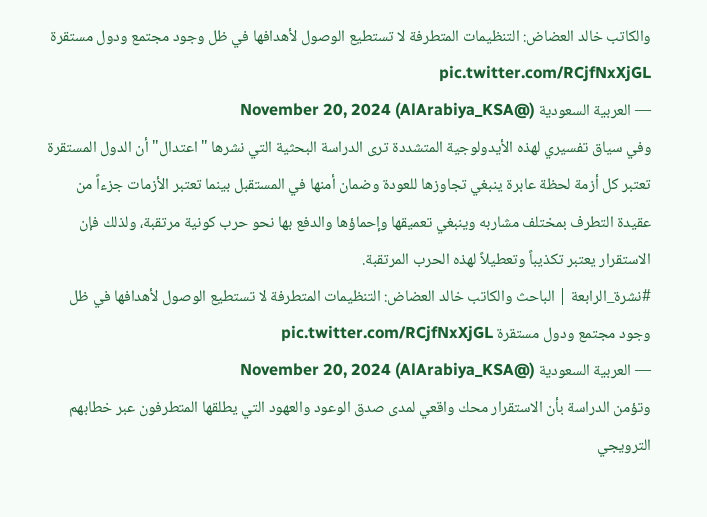والكاتب خالد العضاض: التنظيمات المتطرفة لا تستطيع الوصول لأهدافها في ظل وجود مجتمع ودول مستقرة pic.twitter.com/RCjfNxXjGL
— العربية السعودية (@AlArabiya_KSA) November 20, 2024
وفي سياق تفسيري لهذه الأيدولوجية المتشددة ترى الدراسة البحثية التي نشرها "اعتدال" أن الدول المستقرة تعتبر كل أزمة لحظة عابرة ينبغي تجاوزها للعودة وضمان أمنها في المستقبل بينما تعتبر الأزمات جزءاً من عقيدة التطرف بمختلف مشاربه وينبغي تعميقها وإحماؤها والدفع بها نحو حرب كونية مرتقبة، ولذلك فإن الاستقرار يعتبر تكذيباً وتعطيلاً لهذه الحرب المرتقبة.
#نشرة_الرابعة | الباحث والكاتب خالد العضاض: التنظيمات المتطرفة لا تستطيع الوصول لأهدافها في ظل وجود مجتمع ودول مستقرة pic.twitter.com/RCjfNxXjGL
— العربية السعودية (@AlArabiya_KSA) November 20, 2024
وتؤمن الدراسة بأن الاستقرار محك واقعي لمدى صدق الوعود والعهود التي يطلقها المتطرفون عبر خطابهم الترويجي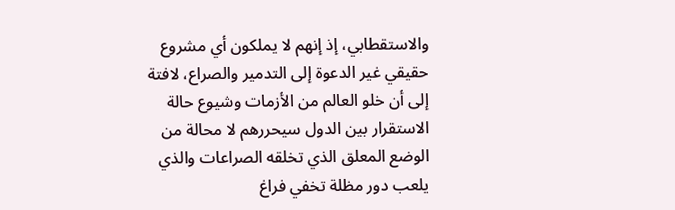والاستقطابي، إذ إنهم لا يملكون أي مشروع حقيقي غير الدعوة إلى التدمير والصراع، لافتة إلى أن خلو العالم من الأزمات وشيوع حالة الاستقرار بين الدول سيحررهم لا محالة من الوضع المعلق الذي تخلقه الصراعات والذي يلعب دور مظلة تخفي فراغ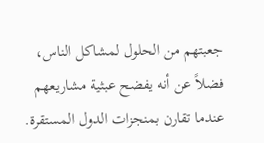جعبتهم من الحلول لمشاكل الناس، فضلاً عن أنه يفضح عبثية مشاريعهم عندما تقارن بمنجزات الدول المستقرة.